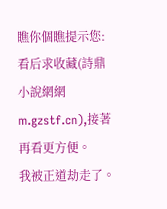瞧你個瞧提示您:看后求收藏(詩鼎小說網網m.gzstf.cn),接著再看更方便。
我被正道劫走了。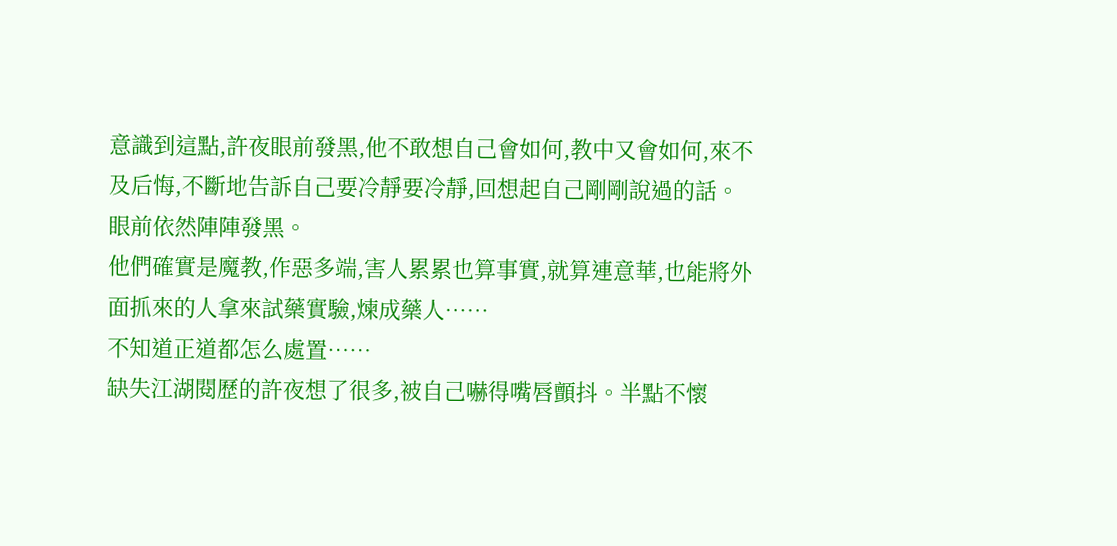意識到這點,許夜眼前發黑,他不敢想自己會如何,教中又會如何,來不及后悔,不斷地告訴自己要冷靜要冷靜,回想起自己剛剛說過的話。
眼前依然陣陣發黑。
他們確實是魔教,作惡多端,害人累累也算事實,就算連意華,也能將外面抓來的人拿來試藥實驗,煉成藥人……
不知道正道都怎么處置……
缺失江湖閱歷的許夜想了很多,被自己嚇得嘴唇顫抖。半點不懷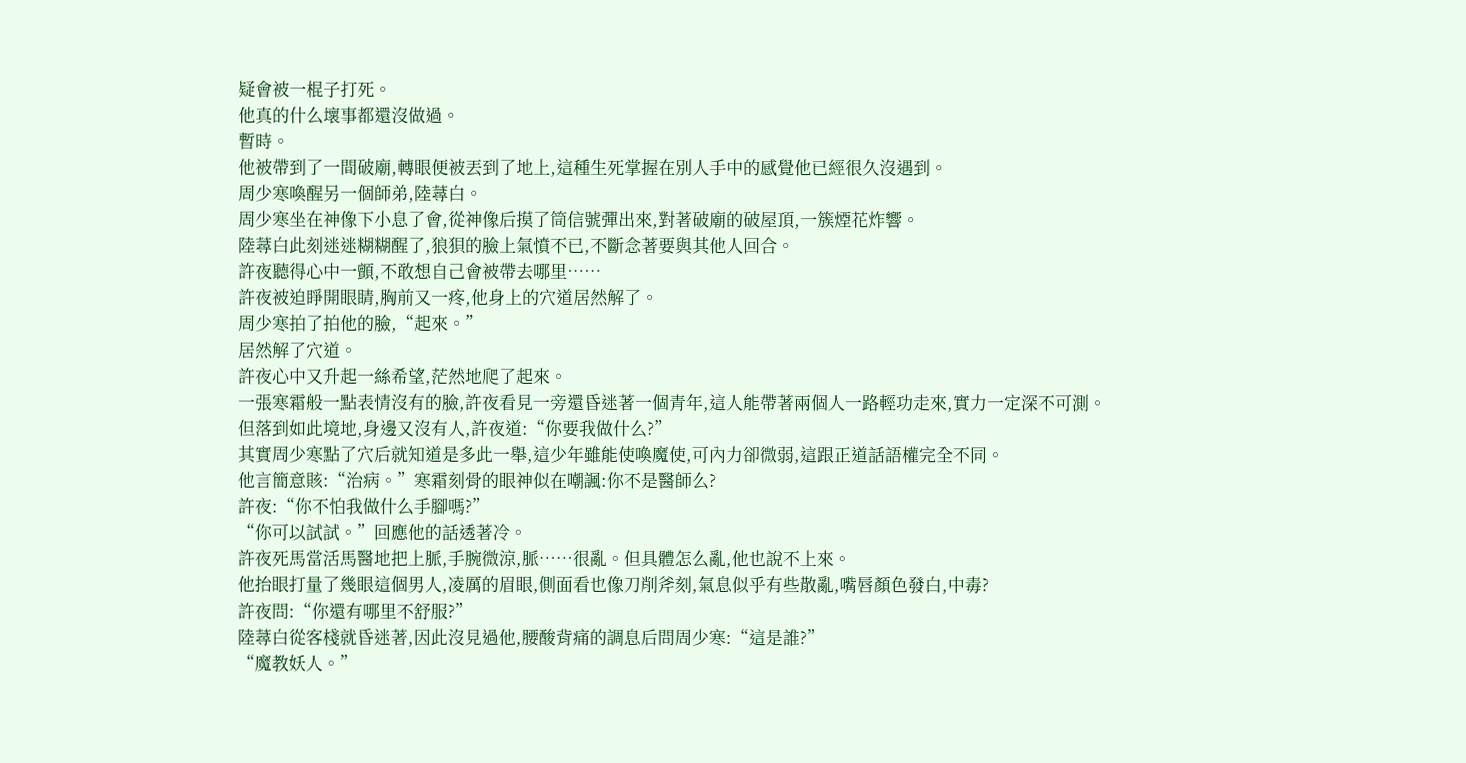疑會被一棍子打死。
他真的什么壞事都還沒做過。
暫時。
他被帶到了一間破廟,轉眼便被丟到了地上,這種生死掌握在別人手中的感覺他已經很久沒遇到。
周少寒喚醒另一個師弟,陸蕁白。
周少寒坐在神像下小息了會,從神像后摸了筒信號彈出來,對著破廟的破屋頂,一簇煙花炸響。
陸蕁白此刻迷迷糊糊醒了,狼狽的臉上氣憤不已,不斷念著要與其他人回合。
許夜聽得心中一顫,不敢想自己會被帶去哪里……
許夜被迫睜開眼睛,胸前又一疼,他身上的穴道居然解了。
周少寒拍了拍他的臉,“起來。”
居然解了穴道。
許夜心中又升起一絲希望,茫然地爬了起來。
一張寒霜般一點表情沒有的臉,許夜看見一旁還昏迷著一個青年,這人能帶著兩個人一路輕功走來,實力一定深不可測。
但落到如此境地,身邊又沒有人,許夜道:“你要我做什么?”
其實周少寒點了穴后就知道是多此一舉,這少年雖能使喚魔使,可內力卻微弱,這跟正道話語權完全不同。
他言簡意賅:“治病。”寒霜刻骨的眼神似在嘲諷:你不是醫師么?
許夜:“你不怕我做什么手腳嗎?”
“你可以試試。”回應他的話透著冷。
許夜死馬當活馬醫地把上脈,手腕微涼,脈……很亂。但具體怎么亂,他也說不上來。
他抬眼打量了幾眼這個男人,凌厲的眉眼,側面看也像刀削斧刻,氣息似乎有些散亂,嘴唇顏色發白,中毒?
許夜問:“你還有哪里不舒服?”
陸蕁白從客棧就昏迷著,因此沒見過他,腰酸背痛的調息后問周少寒:“這是誰?”
“魔教妖人。”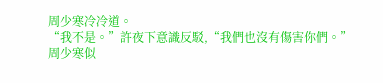周少寒冷冷道。
“我不是。”許夜下意識反駁,“我們也沒有傷害你們。”
周少寒似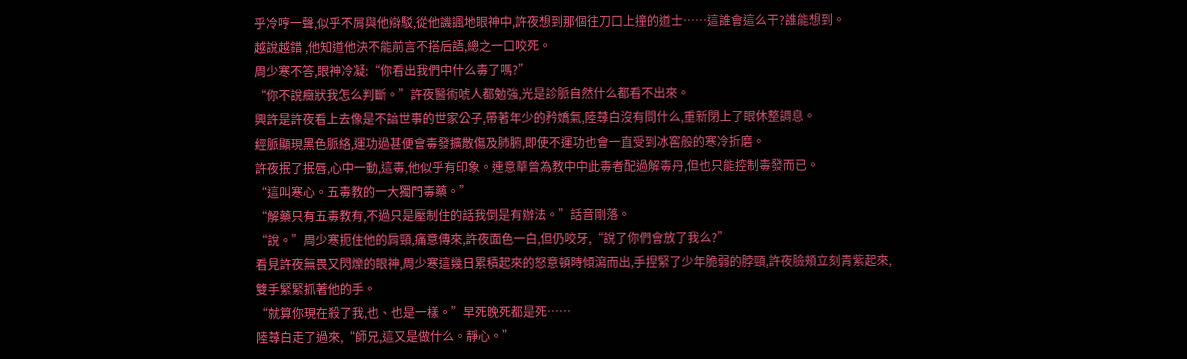乎冷哼一聲,似乎不屑與他辯駁,從他譏諷地眼神中,許夜想到那個往刀口上撞的道士……這誰會這么干?誰能想到。
越說越錯 ,他知道他決不能前言不搭后語,總之一口咬死。
周少寒不答,眼神冷凝:“你看出我們中什么毒了嗎?”
“你不說癥狀我怎么判斷。”許夜醫術唬人都勉強,光是診脈自然什么都看不出來。
興許是許夜看上去像是不諳世事的世家公子,帶著年少的矜嬌氣,陸蕁白沒有問什么,重新閉上了眼休整調息。
經脈顯現黑色脈絡,運功過甚便會毒發擴散傷及肺腑,即使不運功也會一直受到冰窖般的寒冷折磨。
許夜抿了抿唇,心中一動,這毒,他似乎有印象。連意華曾為教中中此毒者配過解毒丹,但也只能控制毒發而已。
“這叫寒心。五毒教的一大獨門毒藥。”
“解藥只有五毒教有,不過只是壓制住的話我倒是有辦法。”話音剛落。
“說。”周少寒扼住他的肩頸,痛意傳來,許夜面色一白,但仍咬牙,“說了你們會放了我么?”
看見許夜無畏又閃爍的眼神,周少寒這幾日累積起來的怒意頓時傾瀉而出,手捏緊了少年脆弱的脖頸,許夜臉頰立刻青紫起來,雙手緊緊抓著他的手。
“就算你現在殺了我,也、也是一樣。”早死晚死都是死……
陸蕁白走了過來,“師兄,這又是做什么。靜心。”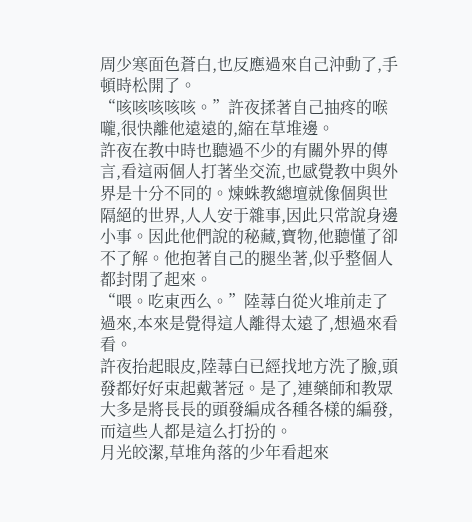周少寒面色蒼白,也反應過來自己沖動了,手頓時松開了。
“咳咳咳咳咳。”許夜揉著自己抽疼的喉嚨,很快離他遠遠的,縮在草堆邊。
許夜在教中時也聽過不少的有關外界的傳言,看這兩個人打著坐交流,也感覺教中與外界是十分不同的。煉蛛教總壇就像個與世隔絕的世界,人人安于雜事,因此只常說身邊小事。因此他們說的秘藏,寶物,他聽懂了卻不了解。他抱著自己的腿坐著,似乎整個人都封閉了起來。
“喂。吃東西么。”陸蕁白從火堆前走了過來,本來是覺得這人離得太遠了,想過來看看。
許夜抬起眼皮,陸蕁白已經找地方洗了臉,頭發都好好束起戴著冠。是了,連藥師和教眾大多是將長長的頭發編成各種各樣的編發,而這些人都是這么打扮的。
月光皎潔,草堆角落的少年看起來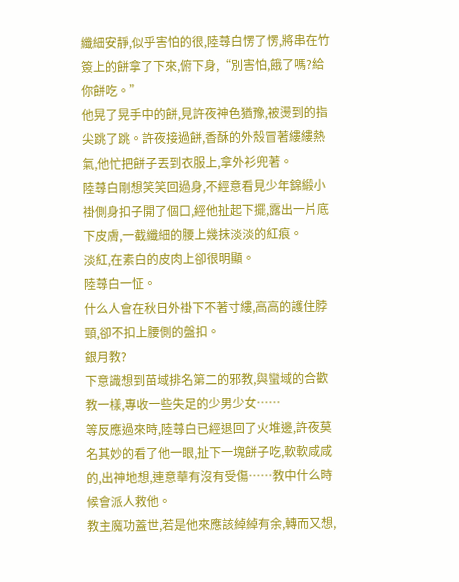纖細安靜,似乎害怕的很,陸蕁白愣了愣,將串在竹簽上的餅拿了下來,俯下身,“別害怕,餓了嗎?給你餅吃。”
他晃了晃手中的餅,見許夜神色猶豫,被燙到的指尖跳了跳。許夜接過餅,香酥的外殼冒著縷縷熱氣,他忙把餅子丟到衣服上,拿外衫兜著。
陸蕁白剛想笑笑回過身,不經意看見少年錦緞小褂側身扣子開了個口,經他扯起下擺,露出一片底下皮膚,一截纖細的腰上幾抹淡淡的紅痕。
淡紅,在素白的皮肉上卻很明顯。
陸蕁白一怔。
什么人會在秋日外褂下不著寸縷,高高的護住脖頸,卻不扣上腰側的盤扣。
銀月教?
下意識想到苗域排名第二的邪教,與蠻域的合歡教一樣,專收一些失足的少男少女……
等反應過來時,陸蕁白已經退回了火堆邊,許夜莫名其妙的看了他一眼,扯下一塊餅子吃,軟軟咸咸的,出神地想,連意華有沒有受傷……教中什么時候會派人救他。
教主魔功蓋世,若是他來應該綽綽有余,轉而又想,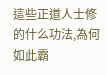這些正道人士修的什么功法,為何如此霸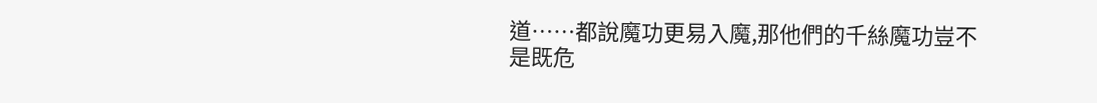道……都說魔功更易入魔,那他們的千絲魔功豈不是既危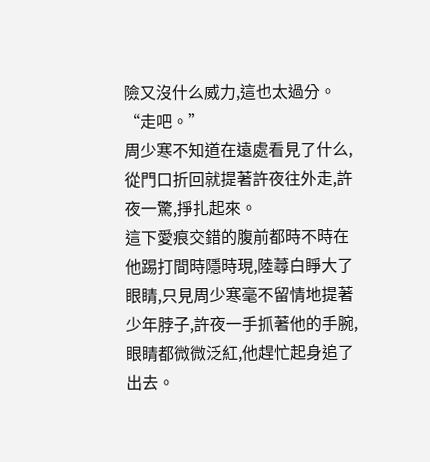險又沒什么威力,這也太過分。
“走吧。”
周少寒不知道在遠處看見了什么,從門口折回就提著許夜往外走,許夜一驚,掙扎起來。
這下愛痕交錯的腹前都時不時在他踢打間時隱時現,陸蕁白睜大了眼睛,只見周少寒毫不留情地提著少年脖子,許夜一手抓著他的手腕,眼睛都微微泛紅,他趕忙起身追了出去。